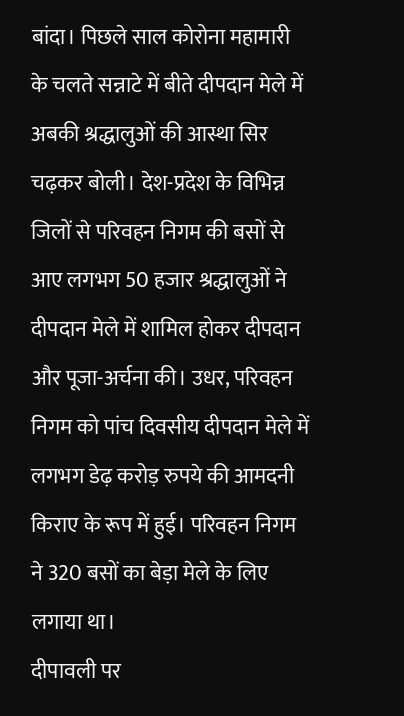बांदा। पिछले साल कोरोना महामारी के चलते सन्नाटे में बीते दीपदान मेले में अबकी श्रद्धालुओं की आस्था सिर चढ़कर बोली। देश-प्रदेश के विभिन्न जिलों से परिवहन निगम की बसों से आए लगभग 50 हजार श्रद्धालुओं ने दीपदान मेले में शामिल होकर दीपदान और पूजा-अर्चना की। उधर, परिवहन निगम को पांच दिवसीय दीपदान मेले में लगभग डेढ़ करोड़ रुपये की आमदनी किराए के रूप में हुई। परिवहन निगम ने 320 बसों का बेड़ा मेले के लिए लगाया था।
दीपावली पर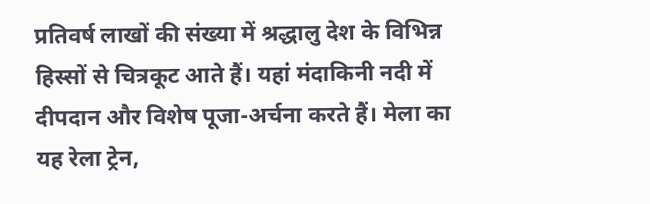प्रतिवर्ष लाखों की संख्या में श्रद्धालु देश के विभिन्न हिस्सों से चित्रकूट आते हैं। यहां मंदाकिनी नदी में दीपदान और विशेष पूजा-अर्चना करते हैं। मेला का यह रेला ट्रेन,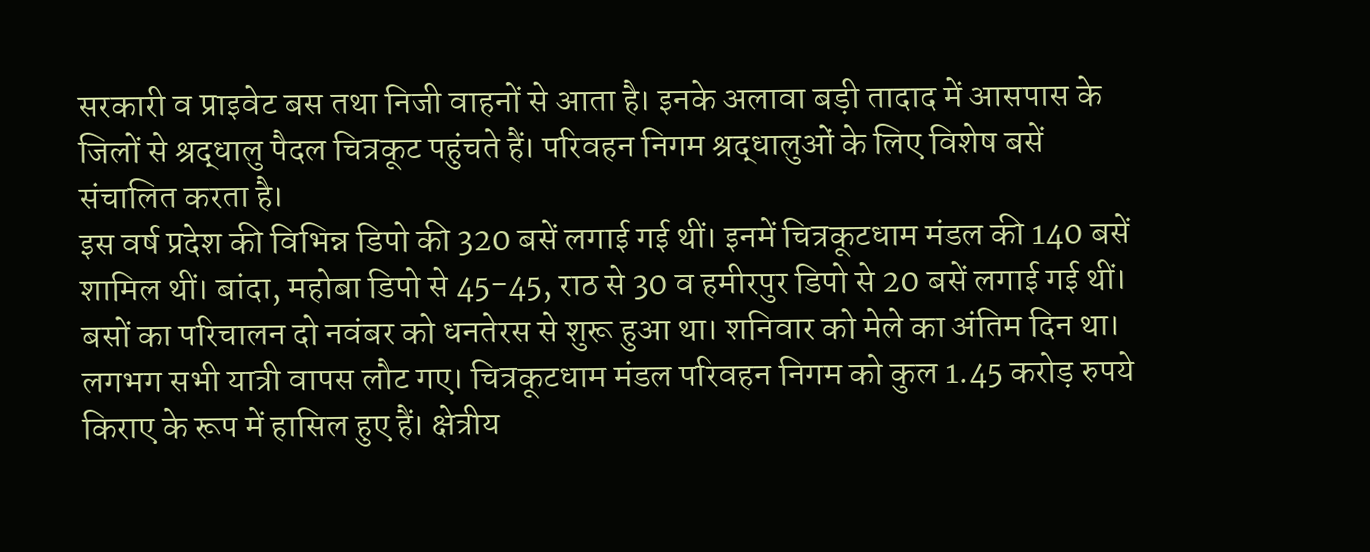सरकारी व प्राइवेट बस तथा निजी वाहनों से आता है। इनके अलावा बड़ी तादाद में आसपास के जिलों से श्रद्धालु पैदल चित्रकूट पहुंचते हैं। परिवहन निगम श्रद्धालुओं के लिए विशेष बसें संचालित करता है।
इस वर्ष प्रदेश की विभिन्न डिपो की 320 बसें लगाई गई थीं। इनमें चित्रकूटधाम मंडल की 140 बसें शामिल थीं। बांदा, महोबा डिपो से 45-45, राठ से 30 व हमीरपुर डिपो से 20 बसें लगाई गई थीं। बसों का परिचालन दो नवंबर को धनतेरस से शुरू हुआ था। शनिवार को मेले का अंतिम दिन था। लगभग सभी यात्री वापस लौट गए। चित्रकूटधाम मंडल परिवहन निगम को कुल 1.45 करोड़ रुपये किराए के रूप में हासिल हुए हैं। क्षेत्रीय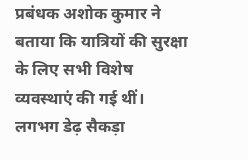प्रबंधक अशोक कुमार ने बताया कि यात्रियों की सुरक्षा के लिए सभी विशेष व्यवस्थाएं की गई थीं। लगभग डेढ़ सैकड़ा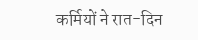कर्मियों ने रात-दिन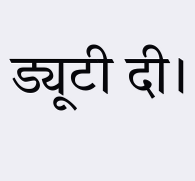ड्यूटी दी।